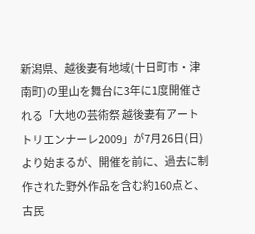新潟県、越後妻有地域(十日町市・津南町)の里山を舞台に3年に1度開催される「大地の芸術祭 越後妻有アートトリエンナーレ2009」が7月26日(日)より始まるが、開催を前に、過去に制作された野外作品を含む約160点と、古民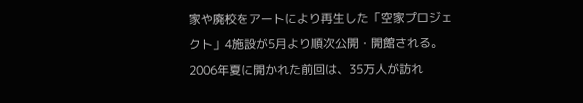家や廃校をアートにより再生した「空家プロジェクト」4施設が5月より順次公開・開館される。
2006年夏に開かれた前回は、35万人が訪れ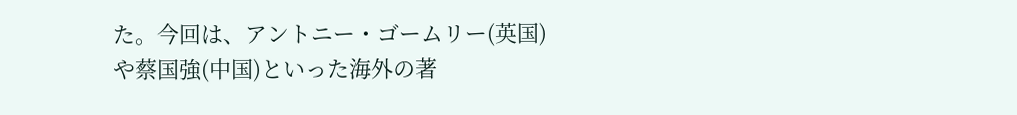た。今回は、アントニー・ゴームリー(英国)や蔡国強(中国)といった海外の著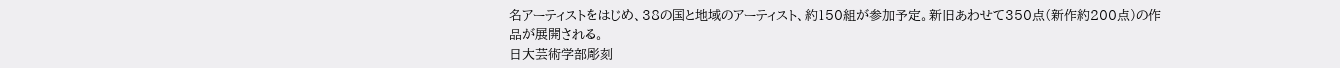名アーティストをはじめ、38の国と地域のアーティスト、約150組が参加予定。新旧あわせて350点(新作約200点)の作品が展開される。
日大芸術学部彫刻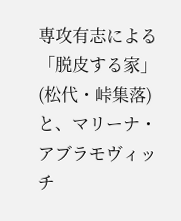専攻有志による「脱皮する家」(松代・峠集落)と、マリーナ・アブラモヴィッチ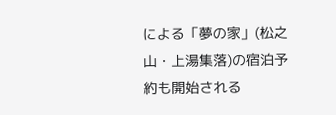による「夢の家」(松之山・上湯集落)の宿泊予約も開始される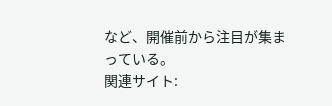など、開催前から注目が集まっている。
関連サイト: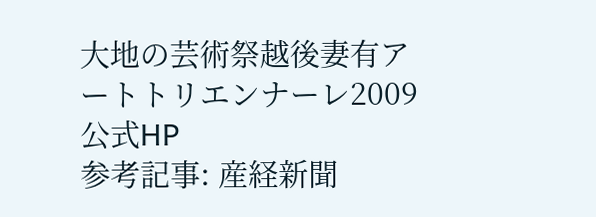大地の芸術祭越後妻有アートトリエンナーレ2009 公式HP
参考記事: 産経新聞